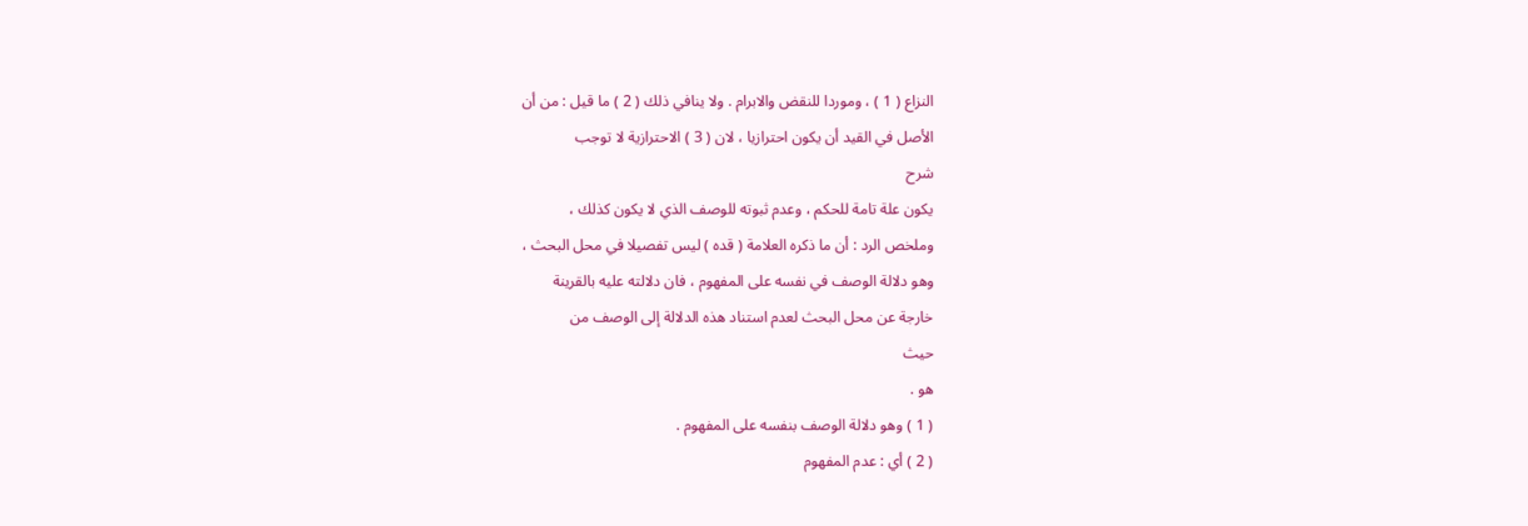النزاع ( 1 ) ، وموردا للنقض والابرام . ولا ينافي ذلك ( 2 ) ما قيل : من أن
الأصل في القيد أن يكون احترازيا ، لان ( 3 ) الاحترازية لا توجب
شرح
يكون علة تامة للحكم ، وعدم ثبوته للوصف الذي لا يكون كذلك ،
وملخص الرد : أن ما ذكره العلامة ( قده ) ليس تفصيلا في محل البحث ،
وهو دلالة الوصف في نفسه على المفهوم ، فان دلالته عليه بالقرينة
خارجة عن محل البحث لعدم استناد هذه الدلالة إلى الوصف من
حيث
هو .
( 1 ) وهو دلالة الوصف بنفسه على المفهوم .
( 2 ) أي : عدم المفهوم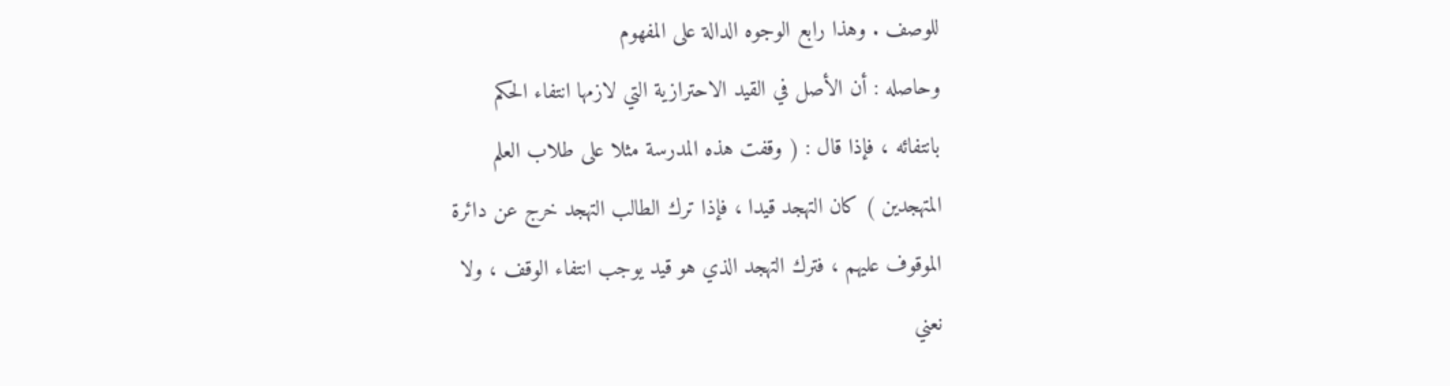للوصف . وهذا رابع الوجوه الدالة على المفهوم
وحاصله : أن الأصل في القيد الاحترازية التي لازمها انتفاء الحكم
بانتفائه ، فإذا قال : ( وقفت هذه المدرسة مثلا على طلاب العلم
المتهجدين ) كان التهجد قيدا ، فإذا ترك الطالب التهجد خرج عن دائرة
الموقوف عليهم ، فترك التهجد الذي هو قيد يوجب انتفاء الوقف ، ولا
نعني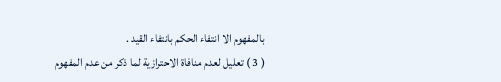بالمفهوم الا انتفاء الحكم بانتفاء القيد .
( 3 ) تعليل لعدم منافاة الاحترازية لما ذكر من عدم المفهوم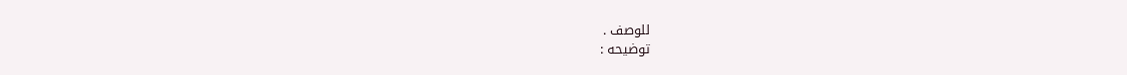للوصف .
توضيحه :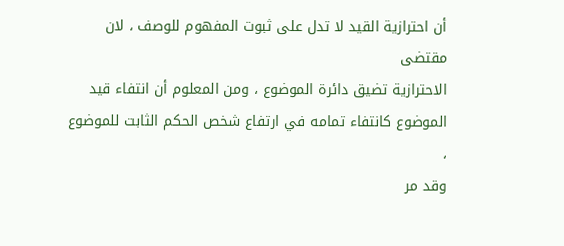أن احترازية القيد لا تدل على ثبوت المفهوم للوصف ، لان مقتضى
الاحترازية تضيق دائرة الموضوع ، ومن المعلوم أن انتفاء قيد
الموضوع كانتفاء تمامه في ارتفاع شخص الحكم الثابت للموضوع ،
وقد مر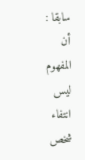سابقا : أن المفهوم ليس انتفاء شخص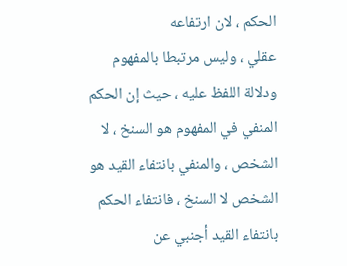الحكم ، لان ارتفاعه
عقلي ، وليس مرتبطا بالمفهوم ودلالة اللفظ عليه ، حيث إن الحكم
المنفي في المفهوم هو السنخ ، لا الشخص ، والمنفي بانتفاء القيد هو
الشخص لا السنخ ، فانتفاء الحكم بانتفاء القيد أجنبي عن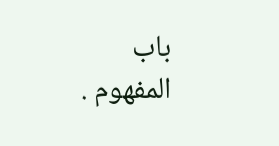باب
المفهوم .